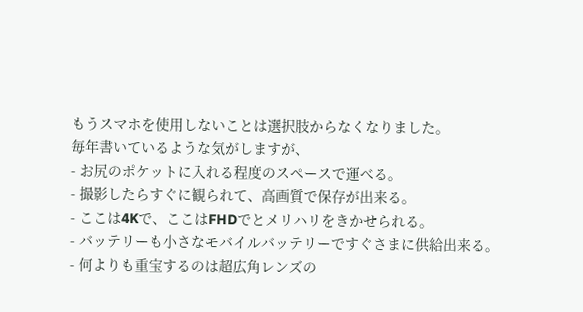もうスマホを使用しないことは選択肢からなくなりました。
毎年書いているような気がしますが、
- お尻のポケットに入れる程度のスペースで運べる。
- 撮影したらすぐに観られて、高画質で保存が出来る。
- ここは4Kで、ここはFHDでとメリハリをきかせられる。
- バッテリーも小さなモバイルバッテリーですぐさまに供給出来る。
- 何よりも重宝するのは超広角レンズの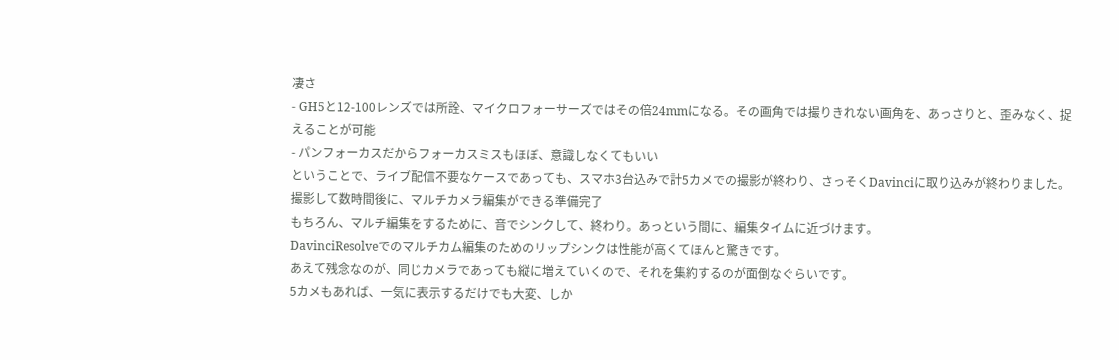凄さ
- GH5と12-100レンズでは所詮、マイクロフォーサーズではその倍24mmになる。その画角では撮りきれない画角を、あっさりと、歪みなく、捉えることが可能
- パンフォーカスだからフォーカスミスもほぼ、意識しなくてもいい
ということで、ライブ配信不要なケースであっても、スマホ3台込みで計5カメでの撮影が終わり、さっそくDavinciに取り込みが終わりました。
撮影して数時間後に、マルチカメラ編集ができる準備完了
もちろん、マルチ編集をするために、音でシンクして、終わり。あっという間に、編集タイムに近づけます。
DavinciResolveでのマルチカム編集のためのリップシンクは性能が高くてほんと驚きです。
あえて残念なのが、同じカメラであっても縦に増えていくので、それを集約するのが面倒なぐらいです。
5カメもあれば、一気に表示するだけでも大変、しか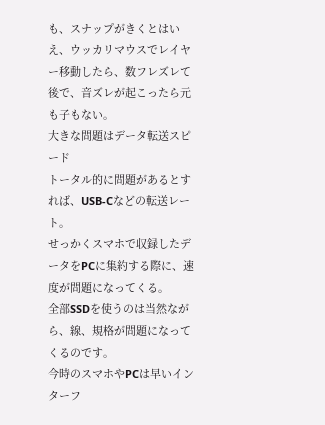も、スナップがきくとはいえ、ウッカリマウスでレイヤー移動したら、数フレズレて後で、音ズレが起こったら元も子もない。
大きな問題はデータ転送スピード
トータル的に問題があるとすれば、USB-Cなどの転送レート。
せっかくスマホで収録したデータをPCに集約する際に、速度が問題になってくる。
全部SSDを使うのは当然ながら、線、規格が問題になってくるのです。
今時のスマホやPCは早いインターフ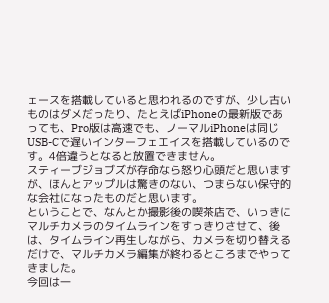ェースを搭載していると思われるのですが、少し古いものはダメだったり、たとえばiPhoneの最新版であっても、Pro版は高速でも、ノーマルiPhoneは同じUSB-Cで遅いインターフェエイスを搭載しているのです。4倍違うとなると放置できません。
スティーブジョブズが存命なら怒り心頭だと思いますが、ほんとアップルは驚きのない、つまらない保守的な会社になったものだと思います。
ということで、なんとか撮影後の喫茶店で、いっきにマルチカメラのタイムラインをすっきりさせて、後は、タイムライン再生しながら、カメラを切り替えるだけで、マルチカメラ編集が終わるところまでやってきました。
今回は一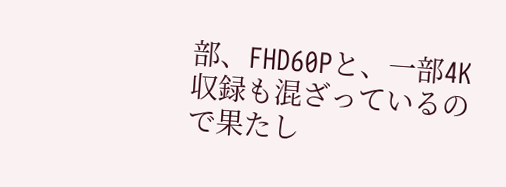部、FHD60Pと、一部4K収録も混ざっているので果たし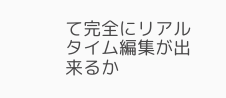て完全にリアルタイム編集が出来るか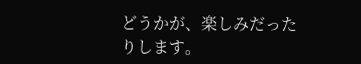どうかが、楽しみだったりします。